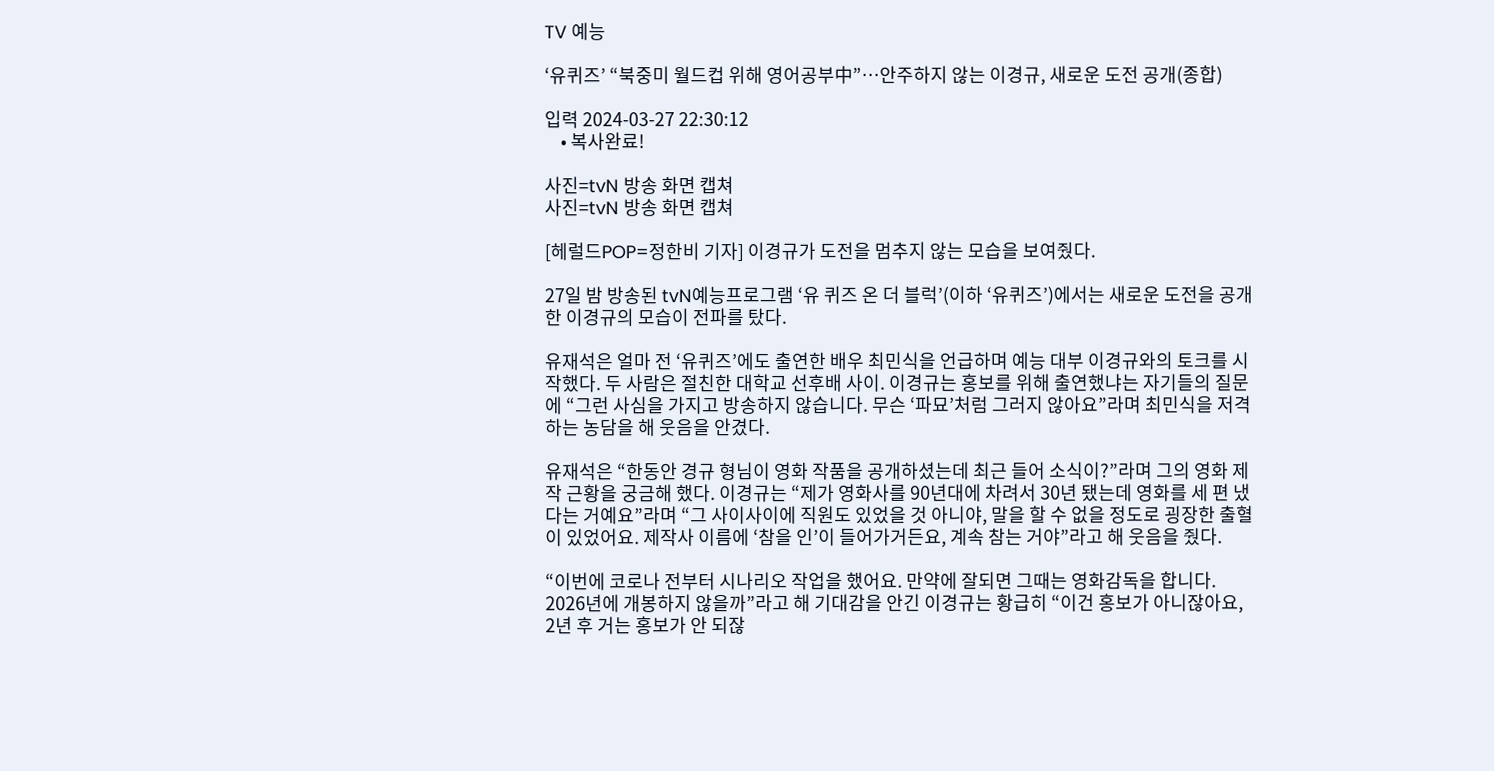TV 예능

‘유퀴즈’ “북중미 월드컵 위해 영어공부中”…안주하지 않는 이경규, 새로운 도전 공개(종합)

입력 2024-03-27 22:30:12
    • 복사완료!

사진=tvN 방송 화면 캡쳐
사진=tvN 방송 화면 캡쳐

[헤럴드POP=정한비 기자] 이경규가 도전을 멈추지 않는 모습을 보여줬다.

27일 밤 방송된 tvN예능프로그램 ‘유 퀴즈 온 더 블럭’(이하 ‘유퀴즈’)에서는 새로운 도전을 공개한 이경규의 모습이 전파를 탔다.

유재석은 얼마 전 ‘유퀴즈’에도 출연한 배우 최민식을 언급하며 예능 대부 이경규와의 토크를 시작했다. 두 사람은 절친한 대학교 선후배 사이. 이경규는 홍보를 위해 출연했냐는 자기들의 질문에 “그런 사심을 가지고 방송하지 않습니다. 무슨 ‘파묘’처럼 그러지 않아요”라며 최민식을 저격하는 농담을 해 웃음을 안겼다.

유재석은 “한동안 경규 형님이 영화 작품을 공개하셨는데 최근 들어 소식이?”라며 그의 영화 제작 근황을 궁금해 했다. 이경규는 “제가 영화사를 90년대에 차려서 30년 됐는데 영화를 세 편 냈다는 거예요”라며 “그 사이사이에 직원도 있었을 것 아니야, 말을 할 수 없을 정도로 굉장한 출혈이 있었어요. 제작사 이름에 ‘참을 인’이 들어가거든요, 계속 참는 거야”라고 해 웃음을 줬다.

“이번에 코로나 전부터 시나리오 작업을 했어요. 만약에 잘되면 그때는 영화감독을 합니다. 2026년에 개봉하지 않을까”라고 해 기대감을 안긴 이경규는 황급히 “이건 홍보가 아니잖아요, 2년 후 거는 홍보가 안 되잖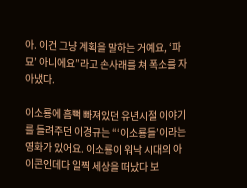아. 이건 그냥 계획을 말하는 거예요, ‘파묘’ 아니에요”라고 손사래를 쳐 폭소를 자아냈다.

이소룡에 흠뻑 빠져있던 유년시절 이야기를 들려주던 이경규는 “‘이소룡들’이라는 영화가 있어요. 이소룡이 워낙 시대의 아이콘인데다 일찍 세상을 떠났다 보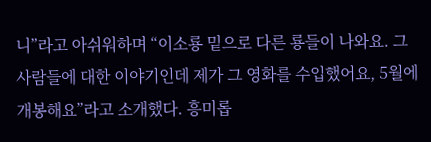니”라고 아쉬워하며 “이소룡 밑으로 다른 룡들이 나와요. 그 사람들에 대한 이야기인데 제가 그 영화를 수입했어요, 5월에 개봉해요”라고 소개했다. 흥미롭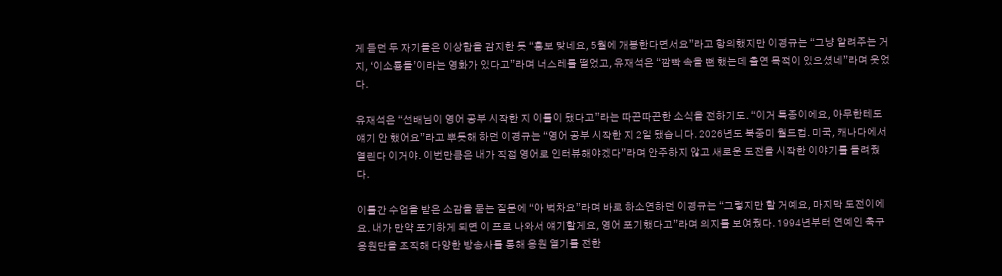게 듣던 두 자기들은 이상함을 감지한 듯 “홍보 맞네요, 5월에 개봉한다면서요”라고 항의했지만 이경규는 “그냥 알려주는 거지, ‘이소룡들’이라는 영화가 있다고”라며 너스레를 떨었고, 유재석은 “깜빡 속을 뻔 했는데 출연 목적이 있으셨네”라며 웃었다.

유재석은 “선배님이 영어 공부 시작한 지 이틀이 됐다고”라는 따끈따끈한 소식을 전하기도. “이거 특종이에요, 아무한테도 얘기 안 했어요”라고 뿌듯해 하던 이경규는 “영어 공부 시작한 지 2일 됐습니다. 2026년도 북중미 월드컵. 미국, 캐나다에서 열린다 이거야. 이번만큼은 내가 직접 영어로 인터뷰해야겠다”라며 안주하지 않고 새로운 도전을 시작한 이야기를 들려줬다.

이틀간 수업을 받은 소감을 묻는 질문에 “아 벅차요”라며 바로 하소연하던 이경규는 “그렇지만 할 거예요, 마지막 도전이에요. 내가 만약 포기하게 되면 이 프로 나와서 얘기할게요, 영어 포기했다고”라며 의지를 보여줬다. 1994년부터 연예인 축구 응원단을 조직해 다양한 방송사를 통해 응원 열기를 전한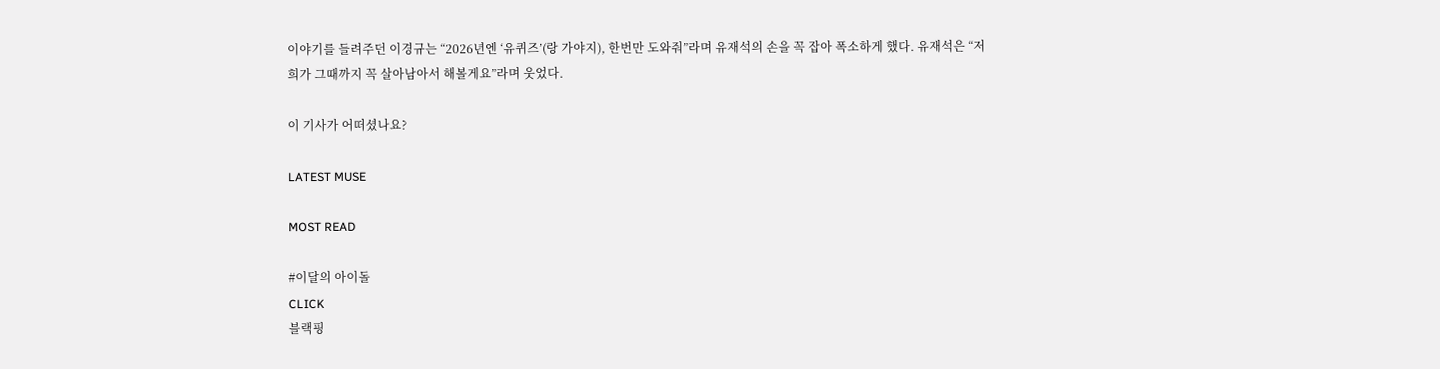이야기를 들려주던 이경규는 “2026년엔 ‘유퀴즈’(랑 가야지), 한번만 도와줘”라며 유재석의 손을 꼭 잡아 폭소하게 했다. 유재석은 “저희가 그때까지 꼭 살아남아서 해볼게요”라며 웃었다.

이 기사가 어떠셨나요?

LATEST MUSE

MOST READ

#이달의 아이돌
CLICK
블랙핑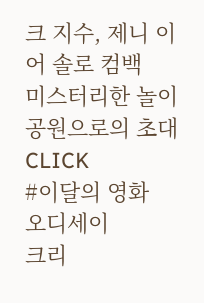크 지수, 제니 이어 솔로 컴백
미스터리한 놀이공원으로의 초대
CLICK
#이달의 영화
오디세이
크리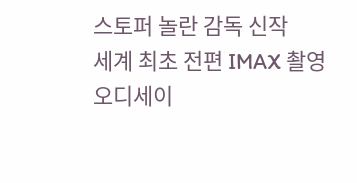스토퍼 놀란 감독 신작
세계 최초 전편 IMAX 촬영
오디세이